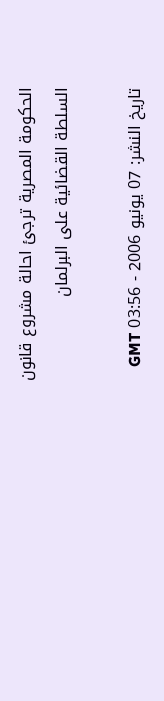الحكومة المصرية ترجئ احالة مشروع قانون السلطة القضائية على البرلمان

تاريخ النشر: 07 يونيو 2006 - 03:56 GMT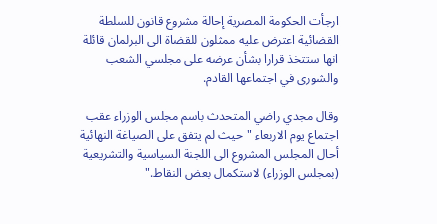ارجأت الحكومة المصرية إحالة مشروع قانون للسلطة القضائية اعترض عليه ممثلون للقضاة الى البرلمان قائلة انها ستتخذ قرارا بشأن عرضه على مجلسي الشعب والشورى في اجتماعها القادم.

وقال مجدي راضي المتحدث باسم مجلس الوزراء عقب اجتماع يوم الاربعاء "حيث لم يتفق على الصياغة النهائية أحال المجلس المشروع الى اللجنة السياسية والتشريعية (بمجلس الوزراء) لاستكمال بعض النقاط."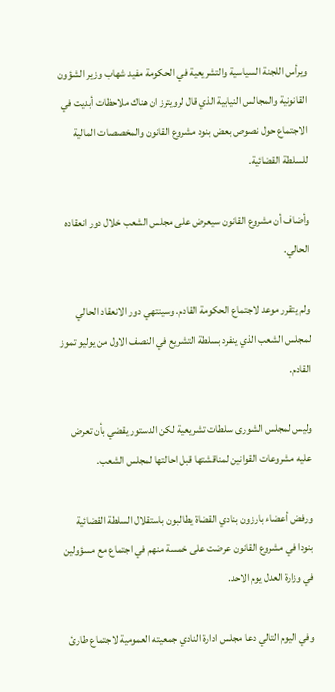ويرأس اللجنة السياسية والتشريعية في الحكومة مفيد شهاب وزير الشؤون القانونية والمجالس النيابية الذي قال لرويترز ان هناك ملاحظات أبديت في الاجتماع حول نصوص بعض بنود مشروع القانون والمخصصات المالية للسلطة القضائية.

وأضاف أن مشروع القانون سيعرض على مجلس الشعب خلال دور انعقاده الحالي.

ولم يتقرر موعد لاجتماع الحكومة القادم. وسينتهي دور الانعقاد الحالي لمجلس الشعب الذي ينفرد بسلطة التشريع في النصف الاول من يوليو تموز القادم.

وليس لمجلس الشورى سلطات تشريعية لكن الدستور يقضي بأن تعرض عليه مشروعات القوانين لمناقشتها قبل احالتها لمجلس الشعب.

ورفض أعضاء بارزون بنادي القضاة يطالبون باستقلال السلطة القضائية بنودا في مشروع القانون عرضت على خمسة منهم في اجتماع مع مسؤولين في وزارة العدل يوم الاحد.

وفي اليوم التالي دعا مجلس ادارة النادي جمعيته العمومية لاجتماع طارئ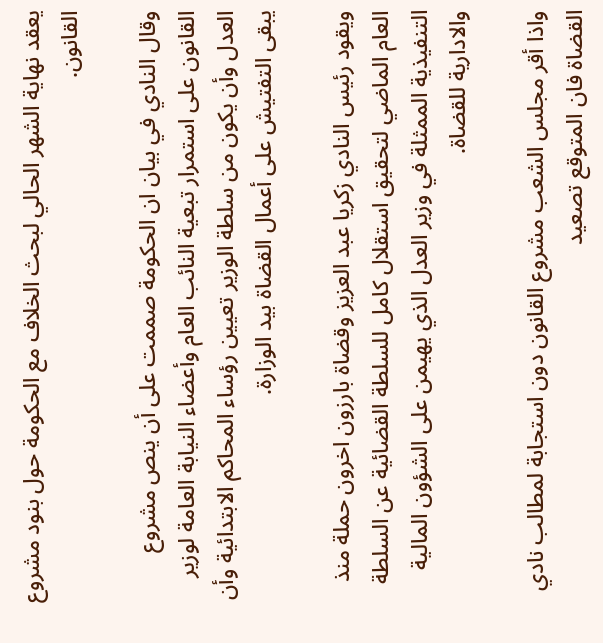يعقد نهاية الشهر الحالي لبحث الخلاف مع الحكومة حول بنود مشروع القانون.

وقال النادي في بيان ان الحكومة صممت على أن ينص مشروع القانون على استمرار تبعية النائب العام وأعضاء النيابة العامة لوزير العدل وأن يكون من سلطة الوزير تعيين رؤساء المحاكم الابتدائية وأن يبقى التفتيش على أعمال القضاة بيد الوزارة.

ويقود رئيس النادي زكريا عبد العزيز وقضاة بارزون اخرون حملة منذ العام الماضي لتحقيق استقلال كامل للسلطة القضائية عن السلطة التنفيذية الممثلة في وزير العدل الذي يهيمن على الشؤون المالية والادارية للقضاة.

واذا أقر مجلس الشعب مشروع القانون دون استجابة لمطالب نادي القضاة فان المتوقع تصعيد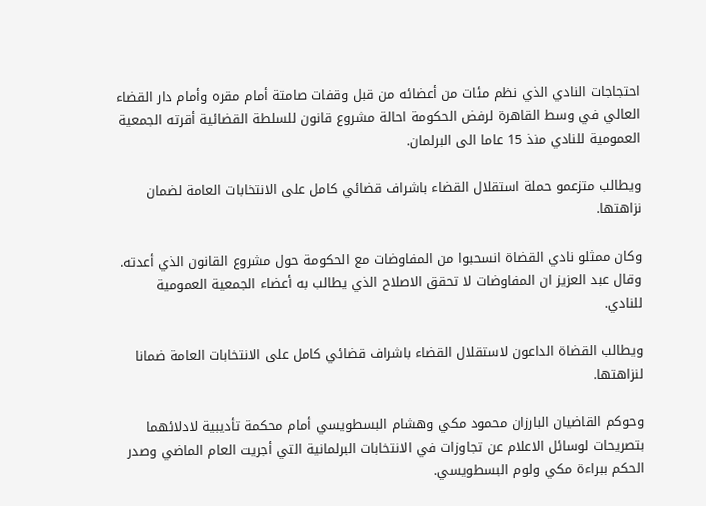احتجاجات النادي الذي نظم مئات من أعضائه من قبل وقفات صامتة أمام مقره وأمام دار القضاء العالي في وسط القاهرة لرفض الحكومة احالة مشروع قانون للسلطة القضائية أقرته الجمعية العمومية للنادي منذ 15 عاما الى البرلمان.

ويطالب متزعمو حملة استقلال القضاء باشراف قضائي كامل على الانتخابات العامة لضمان نزاهتها.

وكان ممثلو نادي القضاة انسحبوا من المفاوضات مع الحكومة حول مشروع القانون الذي أعدته. وقال عبد العزيز ان المفاوضات لا تحقق الاصلاح الذي يطالب به أعضاء الجمعية العمومية للنادي.

ويطالب القضاة الداعون لاستقلال القضاء باشراف قضائي كامل على الانتخابات العامة ضمانا لنزاهتها.

وحوكم القاضيان البارزان محمود مكي وهشام البسطويسي أمام محكمة تأديبية لادلائهما بتصريحات لوسائل الاعلام عن تجاوزات في الانتخابات البرلمانية التي أجريت العام الماضي وصدر الحكم ببراءة مكي ولوم البسطويسي.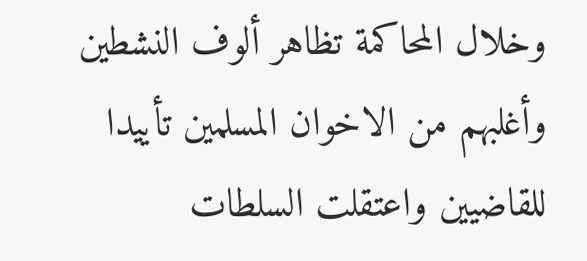وخلال المحاكمة تظاهر ألوف النشطين وأغلبهم من الاخوان المسلمين تأييدا للقاضيين واعتقلت السلطات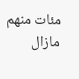مئات منهم مازال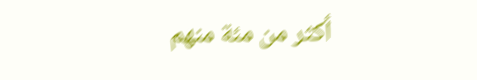أكثر من مئة منهم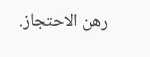رهن الاحتجاز.